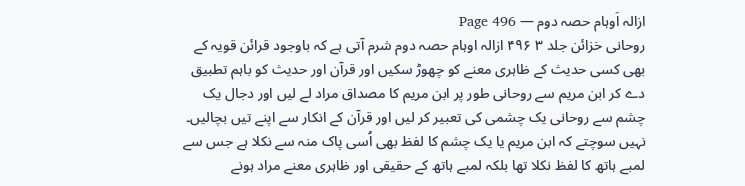ازالہ اَوہام حصہ دوم — Page 496
روحانی خزائن جلد ۳ ۴۹۶ ازالہ اوہام حصہ دوم شرم آتی ہے کہ باوجود قرائن قویہ کے بھی کسی حدیث کے ظاہری معنے کو چھوڑ سکیں اور قرآن اور حدیث کو باہم تطبیق دے کر ابن مریم سے روحانی طور پر ابن مریم کا مصداق مراد لے لیں اور دجال یک چشم سے روحانی یک چشمی کی تعبیر کر لیں اور قرآن کے انکار سے اپنے تیں بچالیں۔ نہیں سوچتے کہ ابن مریم یا یک چشم کا لفظ بھی اُسی پاک منہ سے نکلا ہے جس سے لمبے ہاتھ کا لفظ نکلا تھا بلکہ لمبے ہاتھ کے حقیقی اور ظاہری معنے مراد ہونے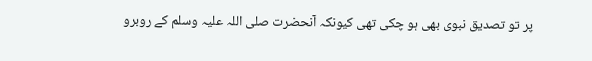پر تو تصدیق نبوی بھی ہو چکی تھی کیونکہ آنحضرت صلی اللہ علیہ وسلم کے روبرو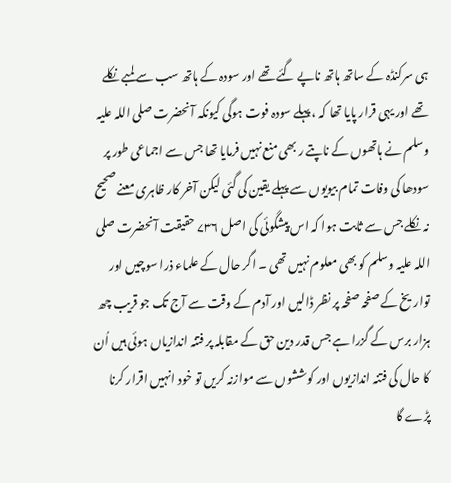ہی سرکنڈہ کے ساتھ ہاتھ ناپے گئے تھے اور سودہ کے ہاتھ سب سے لمبے نکلے تھے اور یہی قرار پایا تھا کہ ، پہلے سودہ فوت ہوگی کیونکہ آنحضرت صلی اللہ علیہ وسلم نے ہاتھوں کے ناپتے ر بھی منع نہیں فرمایا تھا جس سے اجماعی طور پر سودھا کی وفات تمام بیویوں سے پہلے یقین کی گئی لیکن آخر کار ظاہری معنے صحیح نہ نکلے جس سے ثابت ہوا کہ اس پیشگوئی کی اصل ۷۳۶ حقیقت آنحضرت صلی اللہ علیہ وسلم کو بھی معلوم نہیں تھی ۔ اگر حال کے علماء ذرا سوچیں اور تواریخ کے صفحہ صفحہ پر نظر ڈالیں اور آدم کے وقت سے آج تک جو قریب چھ ہزار برس کے گزرا ہے جس قدر دین حق کے مقابلہ پر فتنہ اندازیاں ہوئی ہیں اُن کا حال کی فتنہ اندازیوں اور کوششوں سے موازنہ کریں تو خود انہیں اقرار کرنا پڑے گا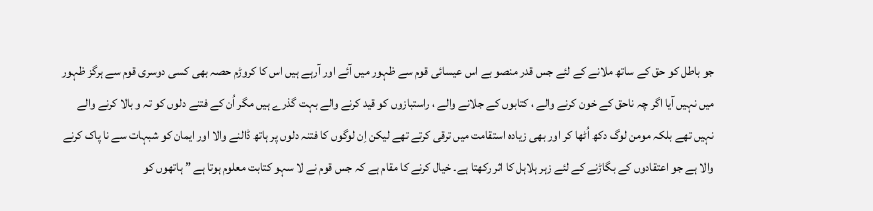جو باطل کو حق کے ساتھ ملانے کے لئے جس قدر منصو بے اس عیسائی قوم سے ظہور میں آئے اور آرہے ہیں اس کا کروڑم حصہ بھی کسی دوسری قوم سے ہرگز ظہور میں نہیں آیا اگر چہ ناحق کے خون کرنے والے ، کتابوں کے جلانے والے ، راستبازوں کو قید کرنے والے بہت گذرے ہیں مگر اُن کے فتنے دلوں کو تہ و بالا کرنے والے نہیں تھے بلکہ مومن لوگ دکھ اُٹھا کر اور بھی زیادہ استقامت میں ترقی کرتے تھے لیکن اِن لوگوں کا فتنہ دلوں پر ہاتھ ڈالنے والا اور ایمان کو شبہات سے نا پاک کرنے والا ہے جو اعتقادوں کے بگاڑنے کے لئے زہر ہلاہل کا اثر رکھتا ہے۔ خیال کرنے کا مقام ہے کہ جس قوم نے لا سہو کتابت معلوم ہوتا ہے ” ہاتھوں کو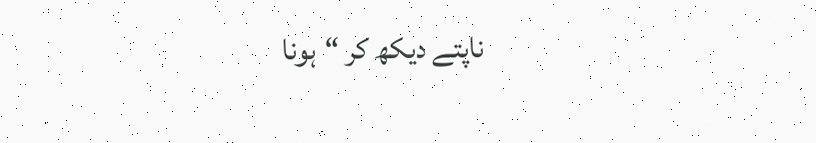ناپتے دیکھ کر “ہونا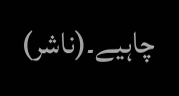چاہیے۔(ناشر)